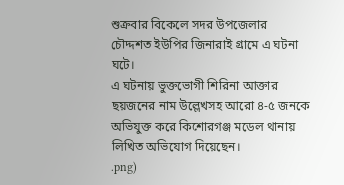শুক্রবার বিকেলে সদর উপজেলার চৌদ্দশত ইউপির জিনারাই গ্রামে এ ঘটনা ঘটে।
এ ঘটনায় ভুক্তভোগী শিরিনা আক্তার ছয়জনের নাম উল্লেখসহ আরো ৪-৫ জনকে অভিযুক্ত করে কিশোরগঞ্জ মডেল থানায় লিখিত অভিযোগ দিয়েছেন।
.png)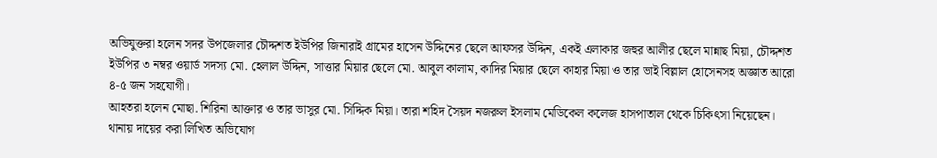অভিযুক্তরা হলেন সদর উপজেলার চৌদ্দশত ইউপির জিনারাই গ্রামের হাসেন উদ্দিনের ছেলে আফসর উদ্দিন, একই এলাকার জহুর আলীর ছেলে মান্নাছ মিয়া, চৌদ্দশত ইউপির ৩ নম্বর ওয়ার্ড সদস্য মো. হেলাল উদ্দিন, সাত্তার মিয়ার ছেলে মো. আবুল কালাম, কাদির মিয়ার ছেলে কাহার মিয়া ও তার ভাই বিল্লাল হোসেনসহ অজ্ঞাত আরো ৪-৫ জন সহযোগী।
আহতরা হলেন মোছা. শিরিনা আক্তার ও তার ভাসুর মো. সিদ্দিক মিয়া। তারা শহিদ সৈয়দ নজরুল ইসলাম মেডিকেল কলেজ হাসপাতাল থেকে চিকিৎসা নিয়েছেন।
থানায় দায়ের করা লিখিত অভিযোগ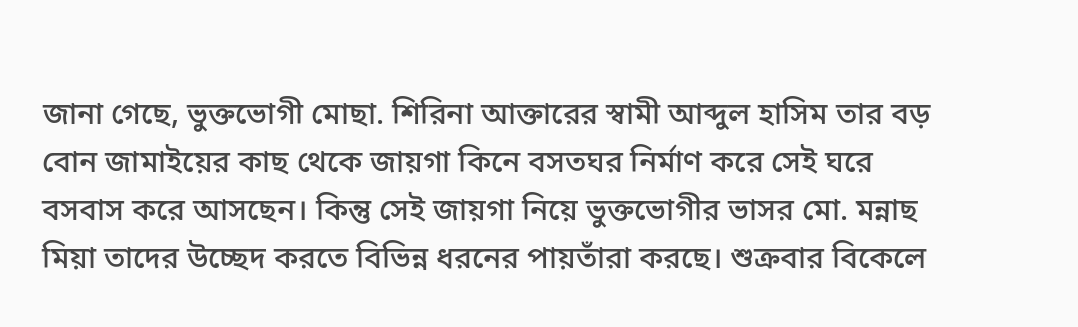জানা গেছে, ভুক্তভোগী মোছা. শিরিনা আক্তারের স্বামী আব্দুল হাসিম তার বড় বোন জামাইয়ের কাছ থেকে জায়গা কিনে বসতঘর নির্মাণ করে সেই ঘরে বসবাস করে আসছেন। কিন্তু সেই জায়গা নিয়ে ভুক্তভোগীর ভাসর মো. মন্নাছ মিয়া তাদের উচ্ছেদ করতে বিভিন্ন ধরনের পায়তাঁরা করছে। শুক্রবার বিকেলে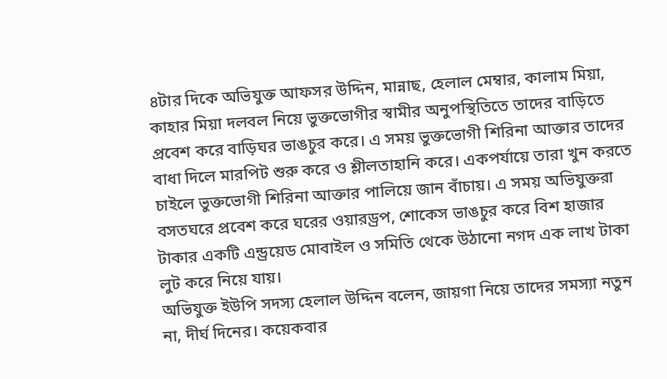৪টার দিকে অভিযুক্ত আফসর উদ্দিন, মান্নাছ, হেলাল মেম্বার, কালাম মিয়া, কাহার মিয়া দলবল নিয়ে ভুক্তভোগীর স্বামীর অনুপস্থিতিতে তাদের বাড়িতে প্রবেশ করে বাড়িঘর ভাঙচুর করে। এ সময় ভুক্তভোগী শিরিনা আক্তার তাদের বাধা দিলে মারপিট শুরু করে ও শ্লীলতাহানি করে। একপর্যায়ে তারা খুন করতে চাইলে ভুক্তভোগী শিরিনা আক্তার পালিয়ে জান বাঁচায়। এ সময় অভিযুক্তরা বসতঘরে প্রবেশ করে ঘরের ওয়ারড্রপ, শোকেস ভাঙচুর করে বিশ হাজার টাকার একটি এন্ড্রয়েড মোবাইল ও সমিতি থেকে উঠানো নগদ এক লাখ টাকা লুট করে নিয়ে যায়।
অভিযুক্ত ইউপি সদস্য হেলাল উদ্দিন বলেন, জায়গা নিয়ে তাদের সমস্যা নতুন না, দীর্ঘ দিনের। কয়েকবার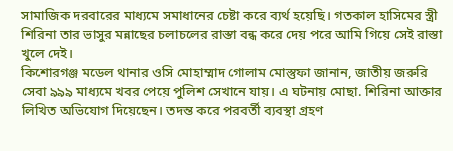সামাজিক দরবারের মাধ্যমে সমাধানের চেষ্টা করে ব্যর্থ হয়েছি। গতকাল হাসিমের স্ত্রী শিরিনা তার ভাসুর মন্নাছের চলাচলের রাস্তা বন্ধ করে দেয় পরে আমি গিয়ে সেই রাস্তা খুলে দেই।
কিশোরগঞ্জ মডেল থানার ওসি মোহাম্মাদ গোলাম মোস্তুফা জানান, জাতীয় জরুরি সেবা ৯৯৯ মাধ্যমে খবর পেয়ে পুলিশ সেখানে যায়। এ ঘটনায় মোছা. শিরিনা আক্তার লিখিত অভিযোগ দিয়েছেন। তদন্ত করে পরবর্তী ব্যবস্থা গ্রহণ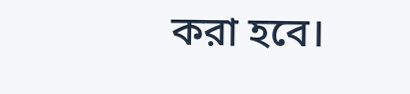করা হবে।